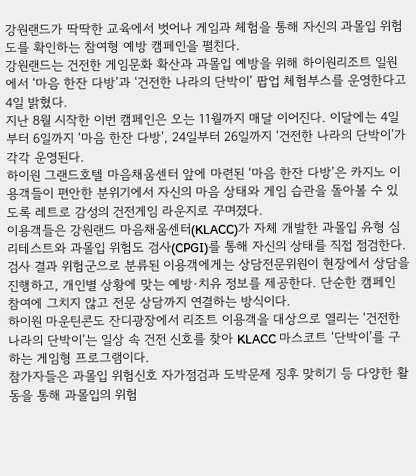강원랜드가 딱딱한 교육에서 벗어나 게임과 체험을 통해 자신의 과몰입 위험도를 확인하는 참여형 예방 캠페인을 펼친다.
강원랜드는 건전한 게임문화 확산과 과몰입 예방을 위해 하이원리조트 일원에서 ‘마음 한잔 다방’과 ‘건전한 나라의 단박이’ 팝업 체험부스를 운영한다고 4일 밝혔다.
지난 8월 시작한 이번 캠페인은 오는 11월까지 매달 이어진다. 이달에는 4일부터 6일까지 ‘마음 한잔 다방’, 24일부터 26일까지 ‘건전한 나라의 단박이’가 각각 운영된다.
하이원 그랜드호텔 마음채움센터 앞에 마련된 ‘마음 한잔 다방’은 카지노 이용객들이 편안한 분위기에서 자신의 마음 상태와 게임 습관을 돌아볼 수 있도록 레트로 감성의 건전게임 라운지로 꾸며졌다.
이용객들은 강원랜드 마음채움센터(KLACC)가 자체 개발한 과몰입 유형 심리테스트와 과몰입 위험도 검사(CPGI)를 통해 자신의 상태를 직접 점검한다.
검사 결과 위험군으로 분류된 이용객에게는 상담전문위원이 현장에서 상담을 진행하고, 개인별 상황에 맞는 예방·치유 정보를 제공한다. 단순한 캠페인 참여에 그치지 않고 전문 상담까지 연결하는 방식이다.
하이원 마운틴콘도 잔디광장에서 리조트 이용객을 대상으로 열리는 ‘건전한 나라의 단박이’는 일상 속 건전 신호를 찾아 KLACC 마스코트 ‘단박이’를 구하는 게임형 프로그램이다.
참가자들은 과몰입 위험신호 자가점검과 도박문제 징후 맞히기 등 다양한 활동을 통해 과몰입의 위험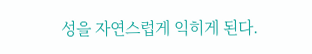성을 자연스럽게 익히게 된다.